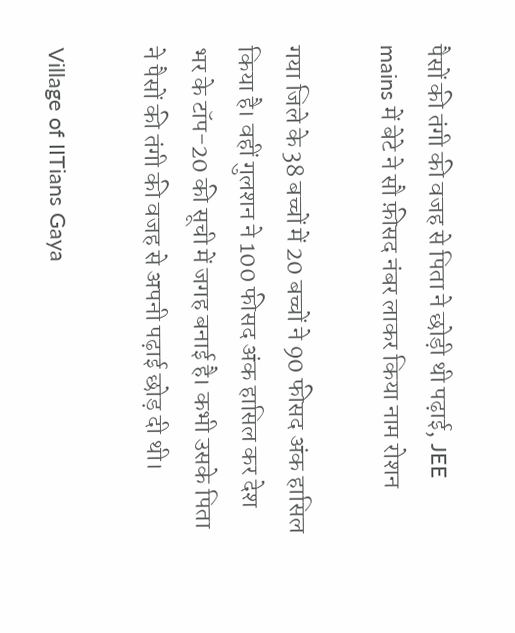पैसों की तंगी की वजह से पिता ने छोड़ी थी पढ़ाई, JEE mains में बेटे ने सौ फ़ीसद नंबर लाकर किया नाम रोशन

गया जिले के 38 बच्चों में 20 बच्चों ने 90 फीसद अंक हासिल किया है। वहीं गुलशन ने 100 फीसद अंक हासिल कर देश भर के टॉप-20 की सूची में जगह बनाई है। कभी उसके पिता ने पैसों की तंगी की वजह से अपनी पढ़ाई छोड़ दी थी।

Village of IITians Gaya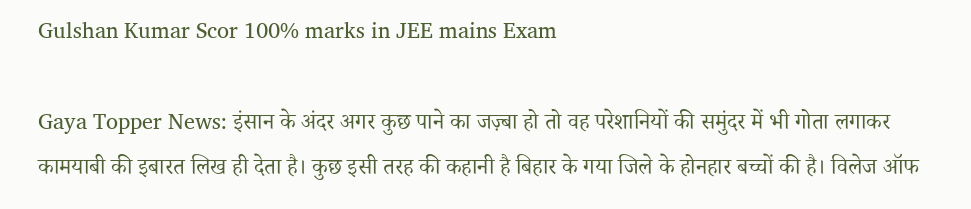Gulshan Kumar Scor 100% marks in JEE mains Exam

Gaya Topper News: इंसान के अंदर अगर कुछ पाने का जज़्बा हो तो वह परेशानियों की समुंदर में भी गोता लगाकर कामयाबी की इबारत लिख ही देता है। कुछ इसी तरह की कहानी है बिहार के गया जिले के होनहार बच्चों की है। विलेज ऑफ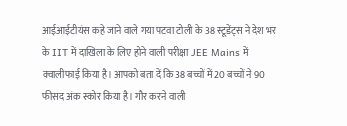आईआईटीयंस कहे जाने वाले गया पटवा टोली के 38 स्टूडेंट्स ने देश भर के IIT में दाखिला के लिए होने वाली परीक्षा JEE Mains में क्वालीफाई किया है। आपको बता दें कि 38 बच्चों में 20 बच्चों ने 90 फीसद अंक स्कोर किया है। गौर करने वाली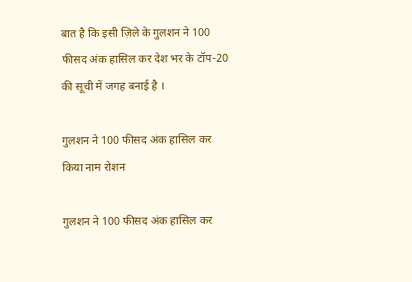बात है कि इसी ज़िले के गुलशन ने 100 फीसद अंक हासिल कर देश भर के टॉप-20 की सूची में जगह बनाई है ।

गुलशन ने 100 फीसद अंक हासिल कर किया नाम रोशन

गुलशन ने 100 फीसद अंक हासिल कर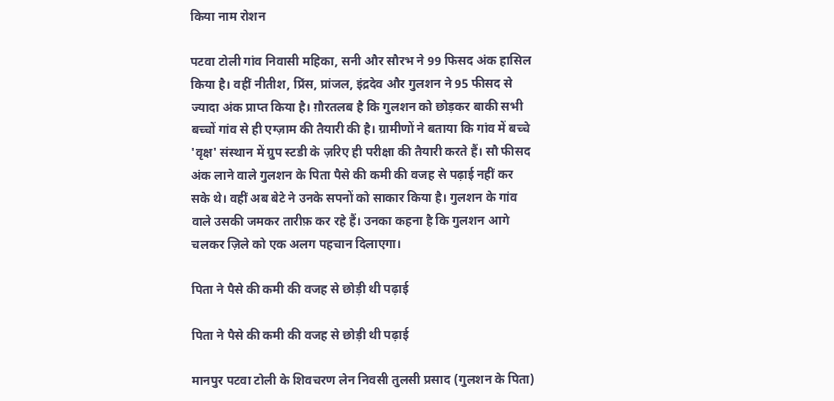किया नाम रोशन

पटवा टोली गांव निवासी महिका, सनी और सौरभ ने 99 फिसद अंक हासिल किया है। वहीं नीतीश, प्रिंस, प्रांजल, इंद्रदेव और गुलशन ने 95 फीसद से ज्यादा अंक प्राप्त किया है। ग़ौरतलब है कि गुलशन को छोड़कर बाकी सभी बच्चों गांव से ही एग्ज़ाम की तैयारी की है। ग्रामीणों ने बताया कि गांव में बच्चे 'वृक्ष' संस्थान में ग्रुप स्टडी के ज़रिए ही परीक्षा की तैयारी करते हैं। सौ फीसद अंक लाने वाले गुलशन के पिता पैसे की कमी की वजह से पढ़ाई नहीं कर सके थे। वहीं अब बेटे ने उनके सपनों को साकार किया है। गुलशन के गांव वाले उसकी जमकर तारीफ़ कर रहे हैं। उनका कहना है कि गुलशन आगे चलकर ज़िले को एक अलग पहचान दिलाएगा।

पिता ने पैसे की कमी की वजह से छोड़ी थी पढ़ाई

पिता ने पैसे की कमी की वजह से छोड़ी थी पढ़ाई

मानपुर पटवा टोली के शिवचरण लेन निवसी तुलसी प्रसाद (गुलशन के पिता)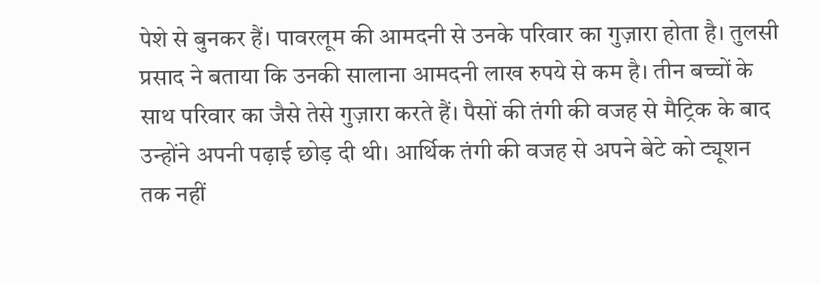पेशे से बुनकर हैं। पावरलूम की आमदनी से उनके परिवार का गुज़ारा होता है। तुलसी प्रसाद ने बताया कि उनकी सालाना आमदनी लाख रुपये से कम है। तीन बच्चों के साथ परिवार का जैसे तेसे गुज़ारा करते हैं। पैसों की तंगी की वजह से मैट्रिक के बाद उन्होंने अपनी पढ़ाई छोड़ दी थी। आर्थिक तंगी की वजह से अपने बेटे को ट्यूशन तक नहीं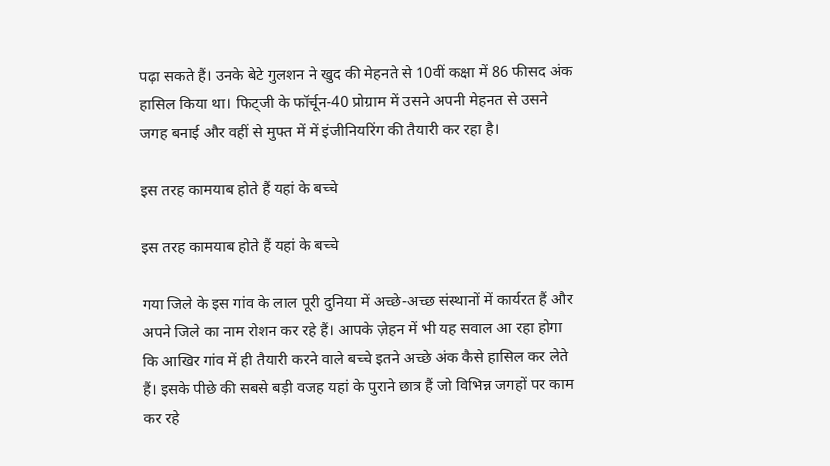पढ़ा सकते हैं। उनके बेटे गुलशन ने खुद की मेहनते से 10वीं कक्षा में 86 फीसद अंक हासिल किया था। फिट्जी के फॉर्चून-40 प्रोग्राम में उसने अपनी मेहनत से उसने जगह बनाई और वहीं से मुफ्त में में इंजीनियरिंग की तैयारी कर रहा है।

इस तरह कामयाब होते हैं यहां के बच्चे

इस तरह कामयाब होते हैं यहां के बच्चे

गया जिले के इस गांव के लाल पूरी दुनिया में अच्छे-अच्छ संस्थानों में कार्यरत हैं और अपने जिले का नाम रोशन कर रहे हैं। आपके ज़ेहन में भी यह सवाल आ रहा होगा कि आखिर गांव में ही तैयारी करने वाले बच्चे इतने अच्छे अंक कैसे हासिल कर लेते हैं। इसके पीछे की सबसे बड़ी वजह यहां के पुराने छात्र हैं जो विभिन्न जगहों पर काम कर रहे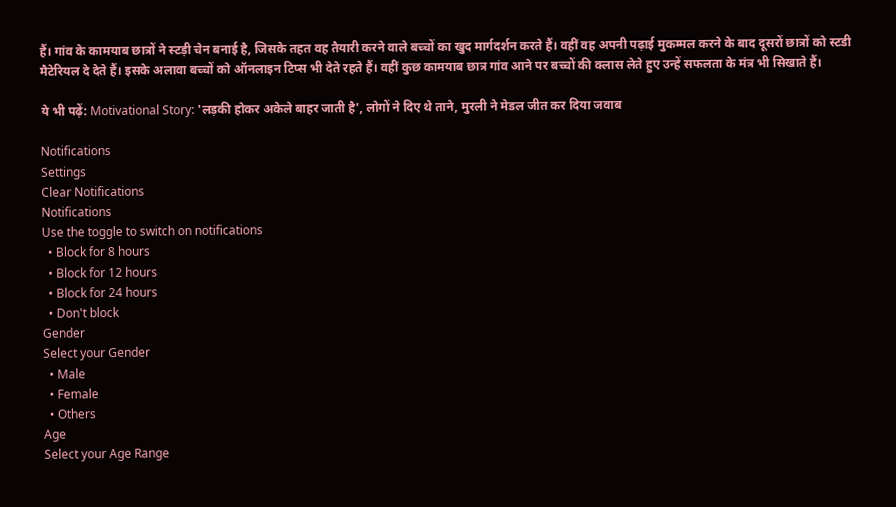हैं। गांव के कामयाब छात्रों ने स्टड़ी चेन बनाई है, जिसके तहत वह तैयारी करने वाले बच्चों का खुद मार्गदर्शन करते हैं। वहीं वह अपनी पढ़ाई मुकम्मल करने के बाद दूसरों छात्रों को स्टडी मैटेरियल दे देते हैं। इसके अलावा बच्चों को ऑनलाइन टिप्स भी देते रहते हैं। वहीं कुछ कामयाब छात्र गांव आने पर बच्चों की क्लास लेते हुए उन्हें सफलता के मंत्र भी सिखाते हैं।

ये भी पढ़ें: Motivational Story: 'लड़की होकर अकेले बाहर जाती है', लोगों ने दिए थे ताने, मुरली ने मेडल जीत कर दिया जवाब

Notifications
Settings
Clear Notifications
Notifications
Use the toggle to switch on notifications
  • Block for 8 hours
  • Block for 12 hours
  • Block for 24 hours
  • Don't block
Gender
Select your Gender
  • Male
  • Female
  • Others
Age
Select your Age Range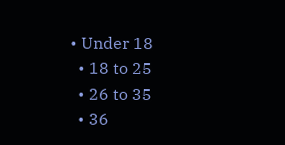• Under 18
  • 18 to 25
  • 26 to 35
  • 36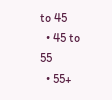to 45
  • 45 to 55
  • 55+